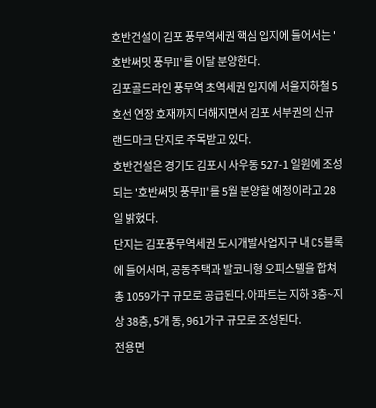호반건설이 김포 풍무역세권 핵심 입지에 들어서는 '호반써밋 풍무II'를 이달 분양한다.
김포골드라인 풍무역 초역세권 입지에 서울지하철 5호선 연장 호재까지 더해지면서 김포 서부권의 신규 랜드마크 단지로 주목받고 있다.
호반건설은 경기도 김포시 사우동 527-1 일원에 조성되는 '호반써밋 풍무II'를 5월 분양할 예정이라고 28일 밝혔다.
단지는 김포풍무역세권 도시개발사업지구 내 C5블록에 들어서며, 공동주택과 발코니형 오피스텔을 합쳐 총 1059가구 규모로 공급된다.아파트는 지하 3층~지상 38층, 5개 동, 961가구 규모로 조성된다.
전용면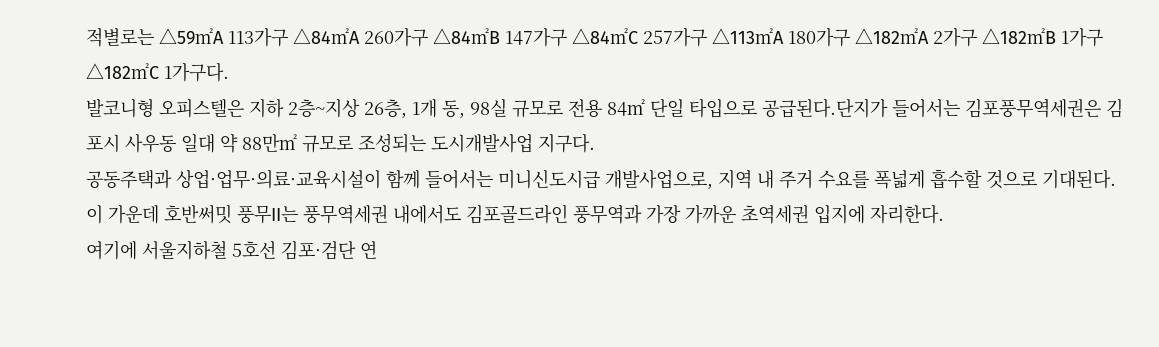적별로는 △59㎡A 113가구 △84㎡A 260가구 △84㎡B 147가구 △84㎡C 257가구 △113㎡A 180가구 △182㎡A 2가구 △182㎡B 1가구 △182㎡C 1가구다.
발코니형 오피스텔은 지하 2층~지상 26층, 1개 동, 98실 규모로 전용 84㎡ 단일 타입으로 공급된다.단지가 들어서는 김포풍무역세권은 김포시 사우동 일대 약 88만㎡ 규모로 조성되는 도시개발사업 지구다.
공동주택과 상업·업무·의료·교육시설이 함께 들어서는 미니신도시급 개발사업으로, 지역 내 주거 수요를 폭넓게 흡수할 것으로 기대된다. 이 가운데 호반써밋 풍무II는 풍무역세권 내에서도 김포골드라인 풍무역과 가장 가까운 초역세권 입지에 자리한다.
여기에 서울지하철 5호선 김포·검단 연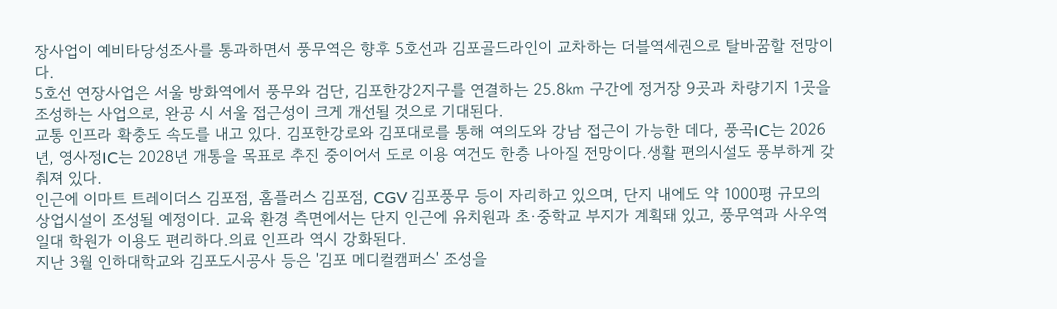장사업이 예비타당성조사를 통과하면서 풍무역은 향후 5호선과 김포골드라인이 교차하는 더블역세권으로 탈바꿈할 전망이다.
5호선 연장사업은 서울 방화역에서 풍무와 검단, 김포한강2지구를 연결하는 25.8㎞ 구간에 정거장 9곳과 차량기지 1곳을 조성하는 사업으로, 완공 시 서울 접근성이 크게 개선될 것으로 기대된다.
교통 인프라 확충도 속도를 내고 있다. 김포한강로와 김포대로를 통해 여의도와 강남 접근이 가능한 데다, 풍곡IC는 2026년, 영사정IC는 2028년 개통을 목표로 추진 중이어서 도로 이용 여건도 한층 나아질 전망이다.생활 편의시설도 풍부하게 갖춰져 있다.
인근에 이마트 트레이더스 김포점, 홈플러스 김포점, CGV 김포풍무 등이 자리하고 있으며, 단지 내에도 약 1000평 규모의 상업시설이 조성될 예정이다. 교육 환경 측면에서는 단지 인근에 유치원과 초·중학교 부지가 계획돼 있고, 풍무역과 사우역 일대 학원가 이용도 편리하다.의료 인프라 역시 강화된다.
지난 3월 인하대학교와 김포도시공사 등은 '김포 메디컬캠퍼스' 조성을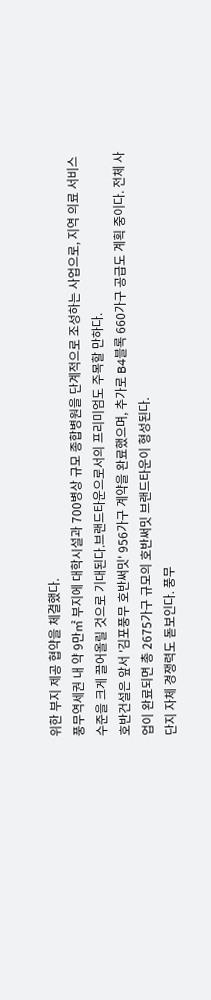위한 부지 제공 협약을 체결했다.
풍무역세권 내 약 9만㎡ 부지에 대학시설과 700병상 규모 종합병원을 단계적으로 조성하는 사업으로, 지역 의료 서비스 수준을 크게 끌어올릴 것으로 기대된다.브랜드타운으로서의 프리미엄도 주목할 만하다.
호반건설은 앞서 '김포풍무 호반써밋' 956가구 계약을 완료했으며, 추가로 B4블록 660가구 공급도 계획 중이다. 전체 사업이 완료되면 총 2675가구 규모의 호반써밋 브랜드타운이 형성된다.
단지 자체 경쟁력도 돋보인다. 풍무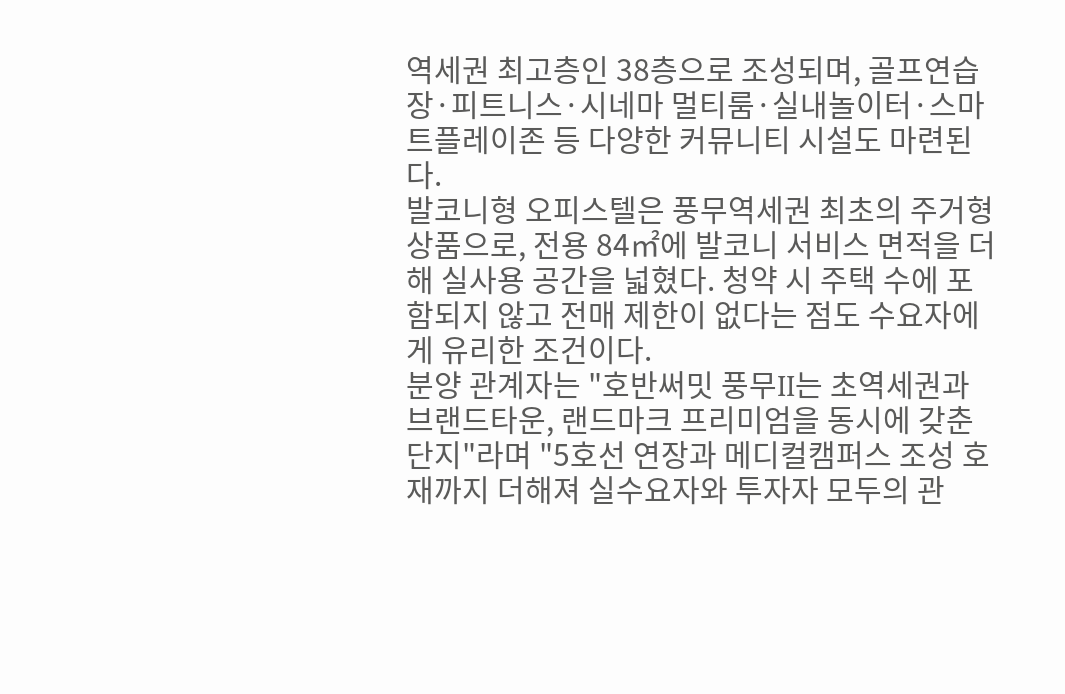역세권 최고층인 38층으로 조성되며, 골프연습장·피트니스·시네마 멀티룸·실내놀이터·스마트플레이존 등 다양한 커뮤니티 시설도 마련된다.
발코니형 오피스텔은 풍무역세권 최초의 주거형 상품으로, 전용 84㎡에 발코니 서비스 면적을 더해 실사용 공간을 넓혔다. 청약 시 주택 수에 포함되지 않고 전매 제한이 없다는 점도 수요자에게 유리한 조건이다.
분양 관계자는 "호반써밋 풍무II는 초역세권과 브랜드타운, 랜드마크 프리미엄을 동시에 갖춘 단지"라며 "5호선 연장과 메디컬캠퍼스 조성 호재까지 더해져 실수요자와 투자자 모두의 관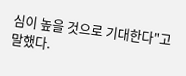심이 높을 것으로 기대한다"고 말했다.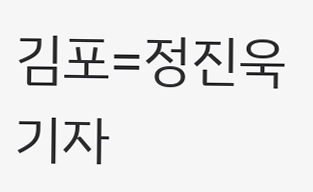김포=정진욱 기자